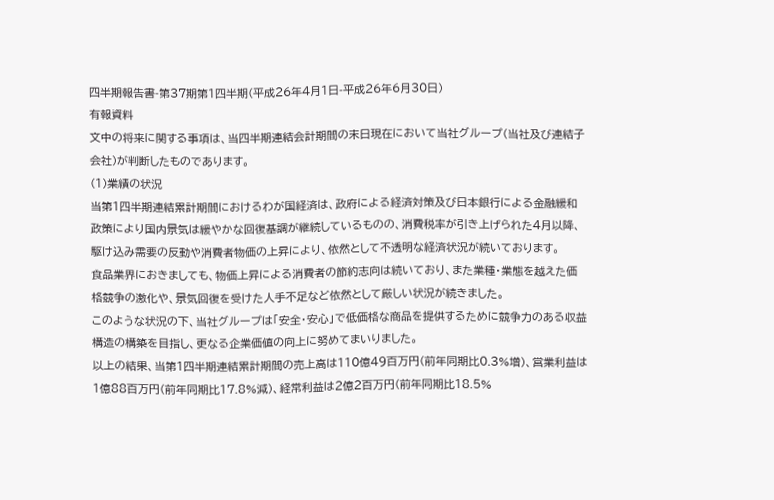四半期報告書-第37期第1四半期(平成26年4月1日-平成26年6月30日)
有報資料
文中の将来に関する事項は、当四半期連結会計期間の末日現在において当社グループ(当社及び連結子会社)が判断したものであります。
(1)業績の状況
当第1四半期連結累計期間におけるわが国経済は、政府による経済対策及び日本銀行による金融緩和政策により国内景気は緩やかな回復基調が継続しているものの、消費税率が引き上げられた4月以降、駆け込み需要の反動や消費者物価の上昇により、依然として不透明な経済状況が続いております。
食品業界におきましても、物価上昇による消費者の節約志向は続いており、また業種・業態を越えた価格競争の激化や、景気回復を受けた人手不足など依然として厳しい状況が続きました。
このような状況の下、当社グループは「安全・安心」で低価格な商品を提供するために競争力のある収益構造の構築を目指し、更なる企業価値の向上に努めてまいりました。
以上の結果、当第1四半期連結累計期間の売上高は110億49百万円(前年同期比0.3%増)、営業利益は1億88百万円(前年同期比17.8%減)、経常利益は2億2百万円(前年同期比18.5%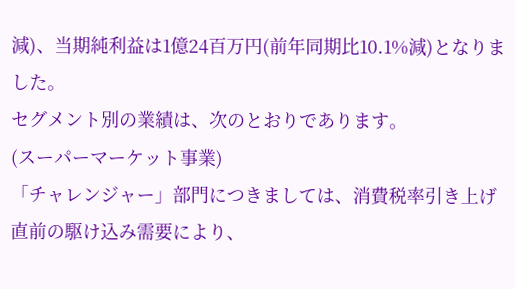減)、当期純利益は1億24百万円(前年同期比10.1%減)となりました。
セグメント別の業績は、次のとおりであります。
(スーパーマーケット事業)
「チャレンジャー」部門につきましては、消費税率引き上げ直前の駆け込み需要により、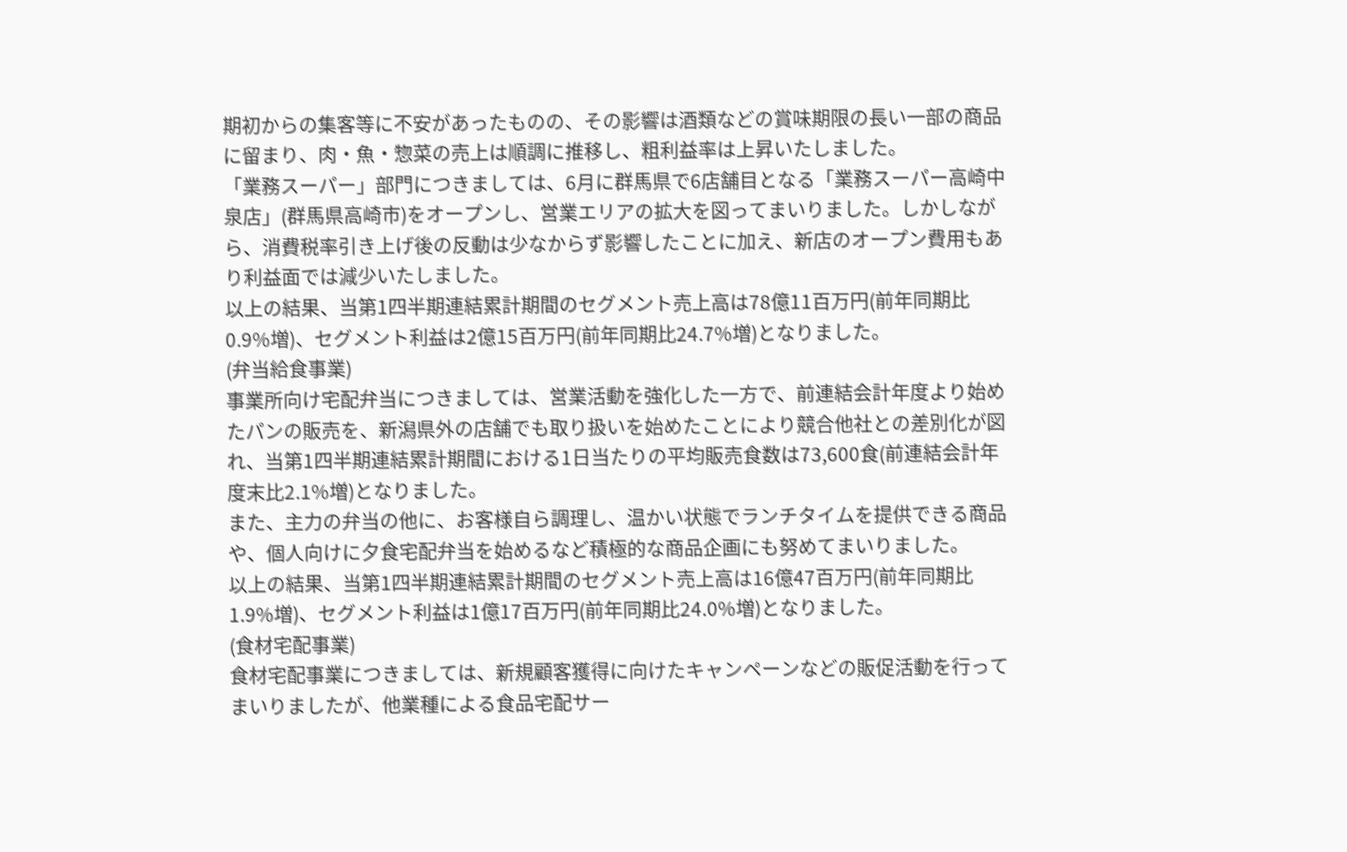期初からの集客等に不安があったものの、その影響は酒類などの賞味期限の長い一部の商品に留まり、肉・魚・惣菜の売上は順調に推移し、粗利益率は上昇いたしました。
「業務スーパー」部門につきましては、6月に群馬県で6店舗目となる「業務スーパー高崎中泉店」(群馬県高崎市)をオープンし、営業エリアの拡大を図ってまいりました。しかしながら、消費税率引き上げ後の反動は少なからず影響したことに加え、新店のオープン費用もあり利益面では減少いたしました。
以上の結果、当第1四半期連結累計期間のセグメント売上高は78億11百万円(前年同期比0.9%増)、セグメント利益は2億15百万円(前年同期比24.7%増)となりました。
(弁当給食事業)
事業所向け宅配弁当につきましては、営業活動を強化した一方で、前連結会計年度より始めたパンの販売を、新潟県外の店舗でも取り扱いを始めたことにより競合他社との差別化が図れ、当第1四半期連結累計期間における1日当たりの平均販売食数は73,600食(前連結会計年度末比2.1%増)となりました。
また、主力の弁当の他に、お客様自ら調理し、温かい状態でランチタイムを提供できる商品や、個人向けに夕食宅配弁当を始めるなど積極的な商品企画にも努めてまいりました。
以上の結果、当第1四半期連結累計期間のセグメント売上高は16億47百万円(前年同期比1.9%増)、セグメント利益は1億17百万円(前年同期比24.0%増)となりました。
(食材宅配事業)
食材宅配事業につきましては、新規顧客獲得に向けたキャンペーンなどの販促活動を行ってまいりましたが、他業種による食品宅配サー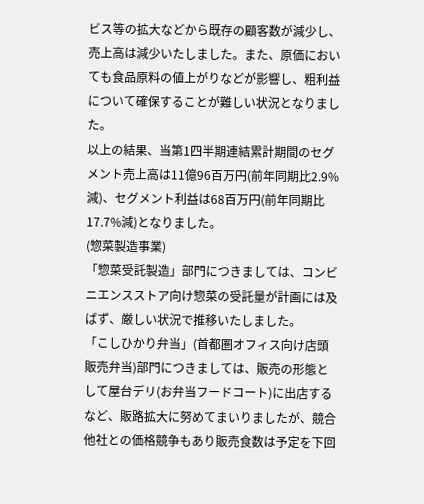ビス等の拡大などから既存の顧客数が減少し、売上高は減少いたしました。また、原価においても食品原料の値上がりなどが影響し、粗利益について確保することが難しい状況となりました。
以上の結果、当第1四半期連結累計期間のセグメント売上高は11億96百万円(前年同期比2.9%減)、セグメント利益は68百万円(前年同期比17.7%減)となりました。
(惣菜製造事業)
「惣菜受託製造」部門につきましては、コンビニエンスストア向け惣菜の受託量が計画には及ばず、厳しい状況で推移いたしました。
「こしひかり弁当」(首都圏オフィス向け店頭販売弁当)部門につきましては、販売の形態として屋台デリ(お弁当フードコート)に出店するなど、販路拡大に努めてまいりましたが、競合他社との価格競争もあり販売食数は予定を下回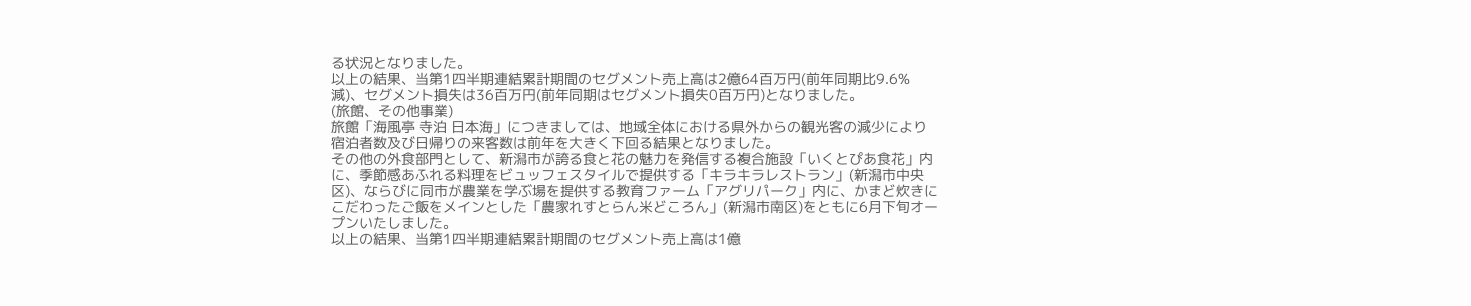る状況となりました。
以上の結果、当第1四半期連結累計期間のセグメント売上高は2億64百万円(前年同期比9.6%減)、セグメント損失は36百万円(前年同期はセグメント損失0百万円)となりました。
(旅館、その他事業)
旅館「海風亭 寺泊 日本海」につきましては、地域全体における県外からの観光客の減少により宿泊者数及び日帰りの来客数は前年を大きく下回る結果となりました。
その他の外食部門として、新潟市が誇る食と花の魅力を発信する複合施設「いくとぴあ食花」内に、季節感あふれる料理をビュッフェスタイルで提供する「キラキラレストラン」(新潟市中央区)、ならびに同市が農業を学ぶ場を提供する教育ファーム「アグリパーク」内に、かまど炊きにこだわったご飯をメインとした「農家れすとらん米どころん」(新潟市南区)をともに6月下旬オープンいたしました。
以上の結果、当第1四半期連結累計期間のセグメント売上高は1億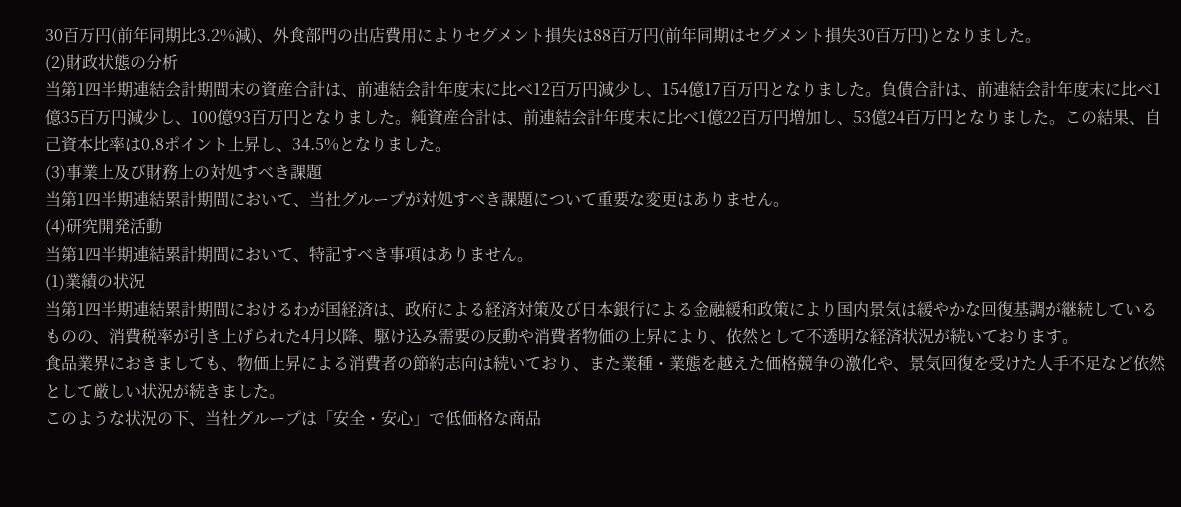30百万円(前年同期比3.2%減)、外食部門の出店費用によりセグメント損失は88百万円(前年同期はセグメント損失30百万円)となりました。
(2)財政状態の分析
当第1四半期連結会計期間末の資産合計は、前連結会計年度末に比べ12百万円減少し、154億17百万円となりました。負債合計は、前連結会計年度末に比べ1億35百万円減少し、100億93百万円となりました。純資産合計は、前連結会計年度末に比べ1億22百万円増加し、53億24百万円となりました。この結果、自己資本比率は0.8ポイント上昇し、34.5%となりました。
(3)事業上及び財務上の対処すべき課題
当第1四半期連結累計期間において、当社グループが対処すべき課題について重要な変更はありません。
(4)研究開発活動
当第1四半期連結累計期間において、特記すべき事項はありません。
(1)業績の状況
当第1四半期連結累計期間におけるわが国経済は、政府による経済対策及び日本銀行による金融緩和政策により国内景気は緩やかな回復基調が継続しているものの、消費税率が引き上げられた4月以降、駆け込み需要の反動や消費者物価の上昇により、依然として不透明な経済状況が続いております。
食品業界におきましても、物価上昇による消費者の節約志向は続いており、また業種・業態を越えた価格競争の激化や、景気回復を受けた人手不足など依然として厳しい状況が続きました。
このような状況の下、当社グループは「安全・安心」で低価格な商品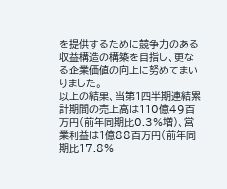を提供するために競争力のある収益構造の構築を目指し、更なる企業価値の向上に努めてまいりました。
以上の結果、当第1四半期連結累計期間の売上高は110億49百万円(前年同期比0.3%増)、営業利益は1億88百万円(前年同期比17.8%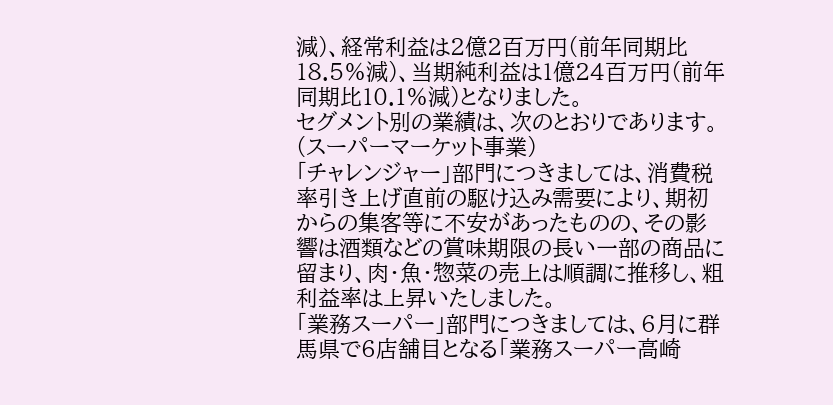減)、経常利益は2億2百万円(前年同期比18.5%減)、当期純利益は1億24百万円(前年同期比10.1%減)となりました。
セグメント別の業績は、次のとおりであります。
(スーパーマーケット事業)
「チャレンジャー」部門につきましては、消費税率引き上げ直前の駆け込み需要により、期初からの集客等に不安があったものの、その影響は酒類などの賞味期限の長い一部の商品に留まり、肉・魚・惣菜の売上は順調に推移し、粗利益率は上昇いたしました。
「業務スーパー」部門につきましては、6月に群馬県で6店舗目となる「業務スーパー高崎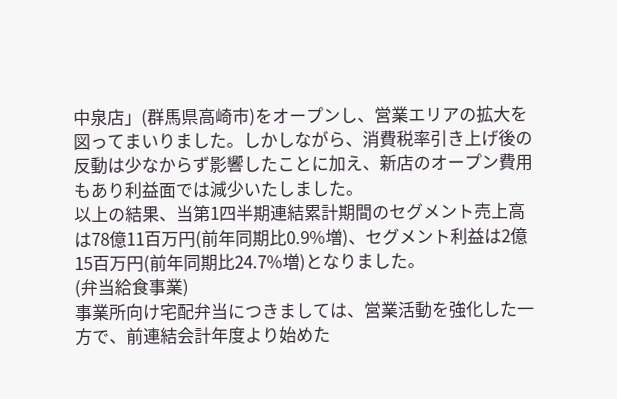中泉店」(群馬県高崎市)をオープンし、営業エリアの拡大を図ってまいりました。しかしながら、消費税率引き上げ後の反動は少なからず影響したことに加え、新店のオープン費用もあり利益面では減少いたしました。
以上の結果、当第1四半期連結累計期間のセグメント売上高は78億11百万円(前年同期比0.9%増)、セグメント利益は2億15百万円(前年同期比24.7%増)となりました。
(弁当給食事業)
事業所向け宅配弁当につきましては、営業活動を強化した一方で、前連結会計年度より始めた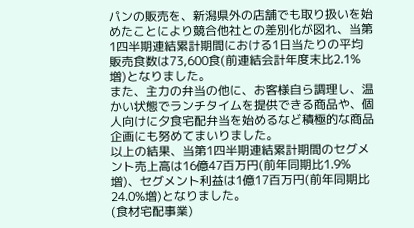パンの販売を、新潟県外の店舗でも取り扱いを始めたことにより競合他社との差別化が図れ、当第1四半期連結累計期間における1日当たりの平均販売食数は73,600食(前連結会計年度末比2.1%増)となりました。
また、主力の弁当の他に、お客様自ら調理し、温かい状態でランチタイムを提供できる商品や、個人向けに夕食宅配弁当を始めるなど積極的な商品企画にも努めてまいりました。
以上の結果、当第1四半期連結累計期間のセグメント売上高は16億47百万円(前年同期比1.9%増)、セグメント利益は1億17百万円(前年同期比24.0%増)となりました。
(食材宅配事業)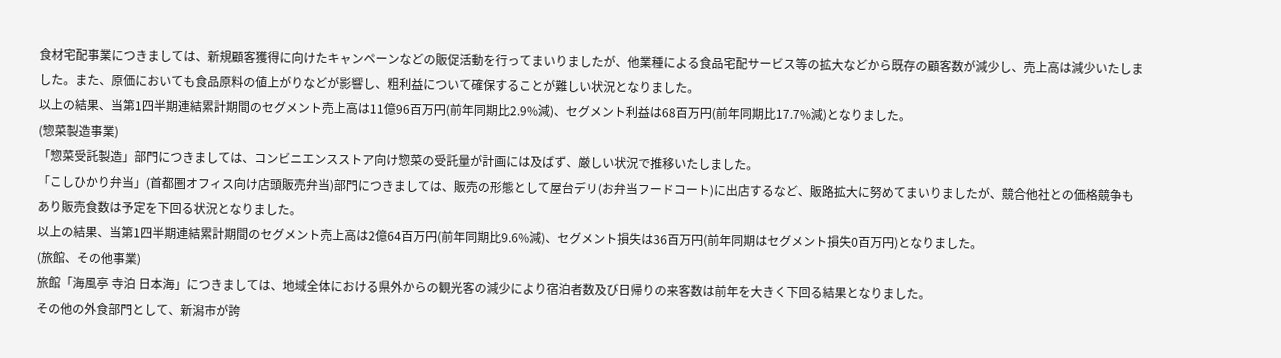食材宅配事業につきましては、新規顧客獲得に向けたキャンペーンなどの販促活動を行ってまいりましたが、他業種による食品宅配サービス等の拡大などから既存の顧客数が減少し、売上高は減少いたしました。また、原価においても食品原料の値上がりなどが影響し、粗利益について確保することが難しい状況となりました。
以上の結果、当第1四半期連結累計期間のセグメント売上高は11億96百万円(前年同期比2.9%減)、セグメント利益は68百万円(前年同期比17.7%減)となりました。
(惣菜製造事業)
「惣菜受託製造」部門につきましては、コンビニエンスストア向け惣菜の受託量が計画には及ばず、厳しい状況で推移いたしました。
「こしひかり弁当」(首都圏オフィス向け店頭販売弁当)部門につきましては、販売の形態として屋台デリ(お弁当フードコート)に出店するなど、販路拡大に努めてまいりましたが、競合他社との価格競争もあり販売食数は予定を下回る状況となりました。
以上の結果、当第1四半期連結累計期間のセグメント売上高は2億64百万円(前年同期比9.6%減)、セグメント損失は36百万円(前年同期はセグメント損失0百万円)となりました。
(旅館、その他事業)
旅館「海風亭 寺泊 日本海」につきましては、地域全体における県外からの観光客の減少により宿泊者数及び日帰りの来客数は前年を大きく下回る結果となりました。
その他の外食部門として、新潟市が誇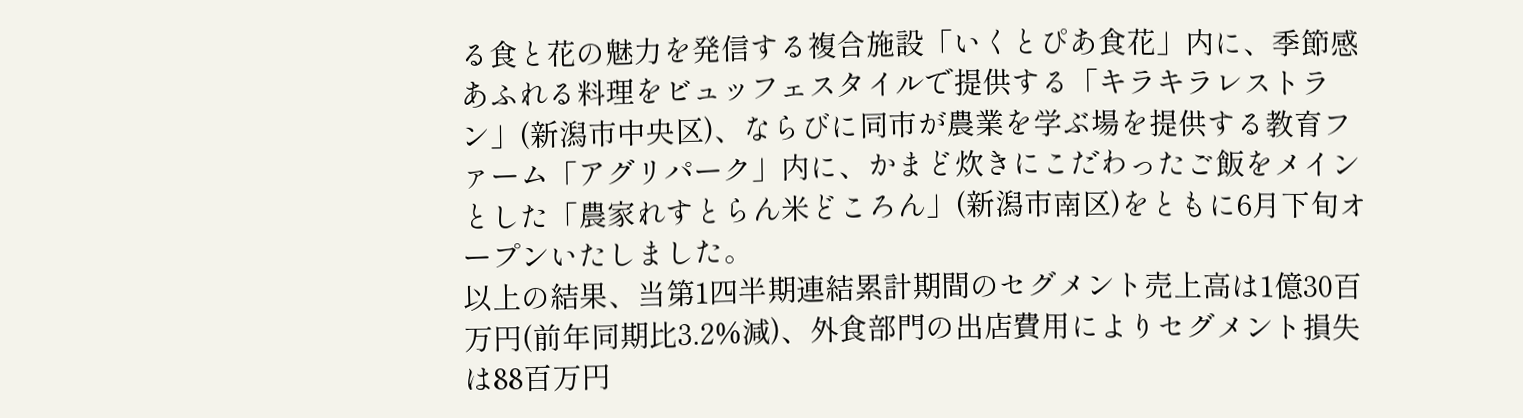る食と花の魅力を発信する複合施設「いくとぴあ食花」内に、季節感あふれる料理をビュッフェスタイルで提供する「キラキラレストラン」(新潟市中央区)、ならびに同市が農業を学ぶ場を提供する教育ファーム「アグリパーク」内に、かまど炊きにこだわったご飯をメインとした「農家れすとらん米どころん」(新潟市南区)をともに6月下旬オープンいたしました。
以上の結果、当第1四半期連結累計期間のセグメント売上高は1億30百万円(前年同期比3.2%減)、外食部門の出店費用によりセグメント損失は88百万円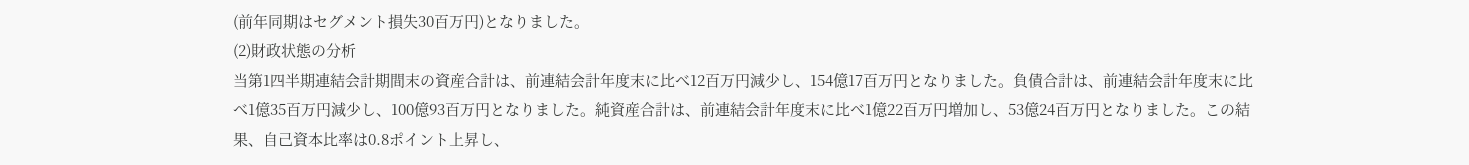(前年同期はセグメント損失30百万円)となりました。
(2)財政状態の分析
当第1四半期連結会計期間末の資産合計は、前連結会計年度末に比べ12百万円減少し、154億17百万円となりました。負債合計は、前連結会計年度末に比べ1億35百万円減少し、100億93百万円となりました。純資産合計は、前連結会計年度末に比べ1億22百万円増加し、53億24百万円となりました。この結果、自己資本比率は0.8ポイント上昇し、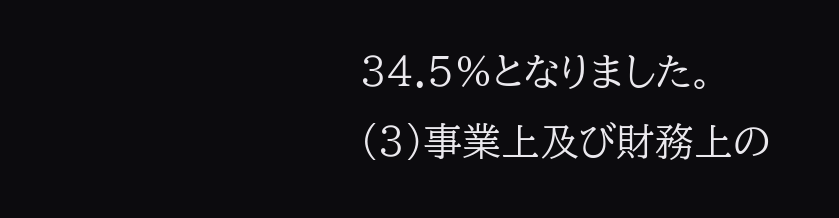34.5%となりました。
(3)事業上及び財務上の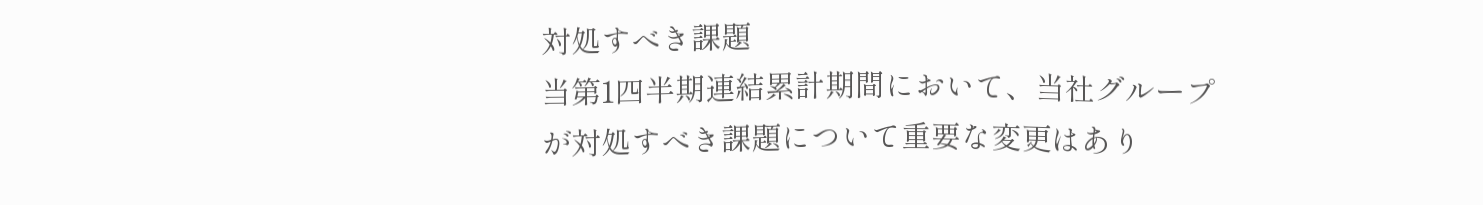対処すべき課題
当第1四半期連結累計期間において、当社グループが対処すべき課題について重要な変更はあり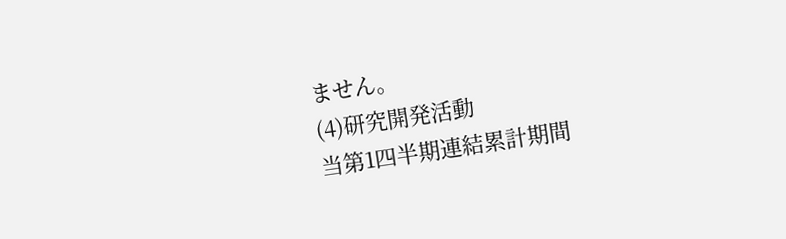ません。
(4)研究開発活動
当第1四半期連結累計期間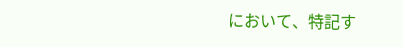において、特記す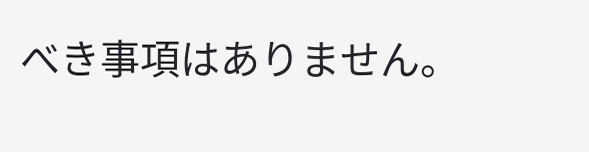べき事項はありません。